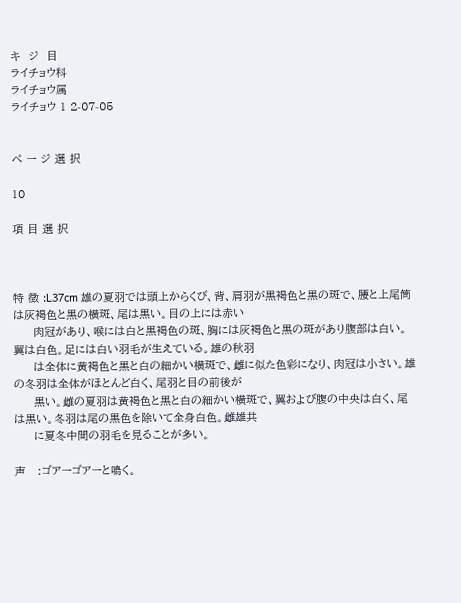キ  ジ  目
ライチョウ科
ライチョウ属
ライチョウ 1 2-07-05


ペ ー ジ 選 択

10

項 目 選 択



特 徴 :L37cm 雄の夏羽では頭上からくび、背、肩羽が黒褐色と黒の斑で、腰と上尾筒は灰褐色と黒の横斑、尾は黒い。目の上には赤い
     肉冠があり、喉には白と黒褐色の斑、胸には灰褐色と黒の斑があり腹部は白い。翼は白色。足には白い羽毛が生えている。雄の秋羽
     は全体に黄褐色と黒と白の細かい横斑で、雌に似た色彩になり、肉冠は小さい。雄の冬羽は全体がほとんど白く、尾羽と目の前後が
     黒い。雌の夏羽は黄褐色と黒と白の細かい横斑で、翼および腹の中央は白く、尾は黒い。冬羽は尾の黒色を除いて全身白色。雌雄共
     に夏冬中間の羽毛を見ることが多い。

声   :ゴアーゴアーと鳴く。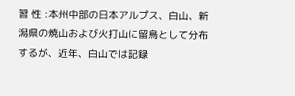習 性 :本州中部の日本アルプス、白山、新潟県の焼山および火打山に留鳥として分布するが、近年、白山では記録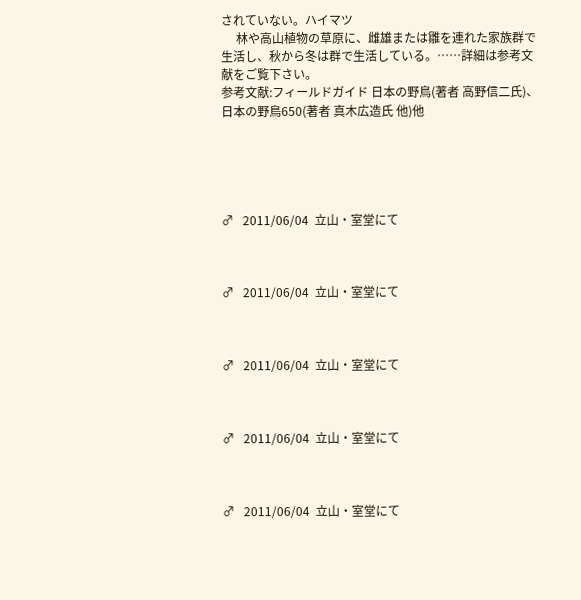されていない。ハイマツ
     林や高山植物の草原に、雌雄または雛を連れた家族群で生活し、秋から冬は群で生活している。……詳細は参考文献をご覧下さい。
参考文献:フィールドガイド 日本の野鳥(著者 高野信二氏)、日本の野鳥650(著者 真木広造氏 他)他





♂   2011/06/04  立山・室堂にて



♂   2011/06/04  立山・室堂にて



♂   2011/06/04  立山・室堂にて



♂   2011/06/04  立山・室堂にて



♂   2011/06/04  立山・室堂にて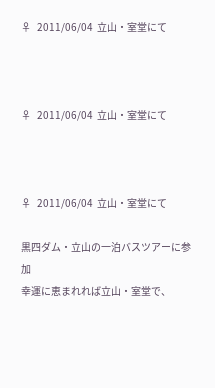♀   2011/06/04  立山・室堂にて



♀   2011/06/04  立山・室堂にて



♀   2011/06/04  立山・室堂にて

黒四ダム・立山の一泊バスツアーに参加
幸運に恵まれれば立山・室堂で、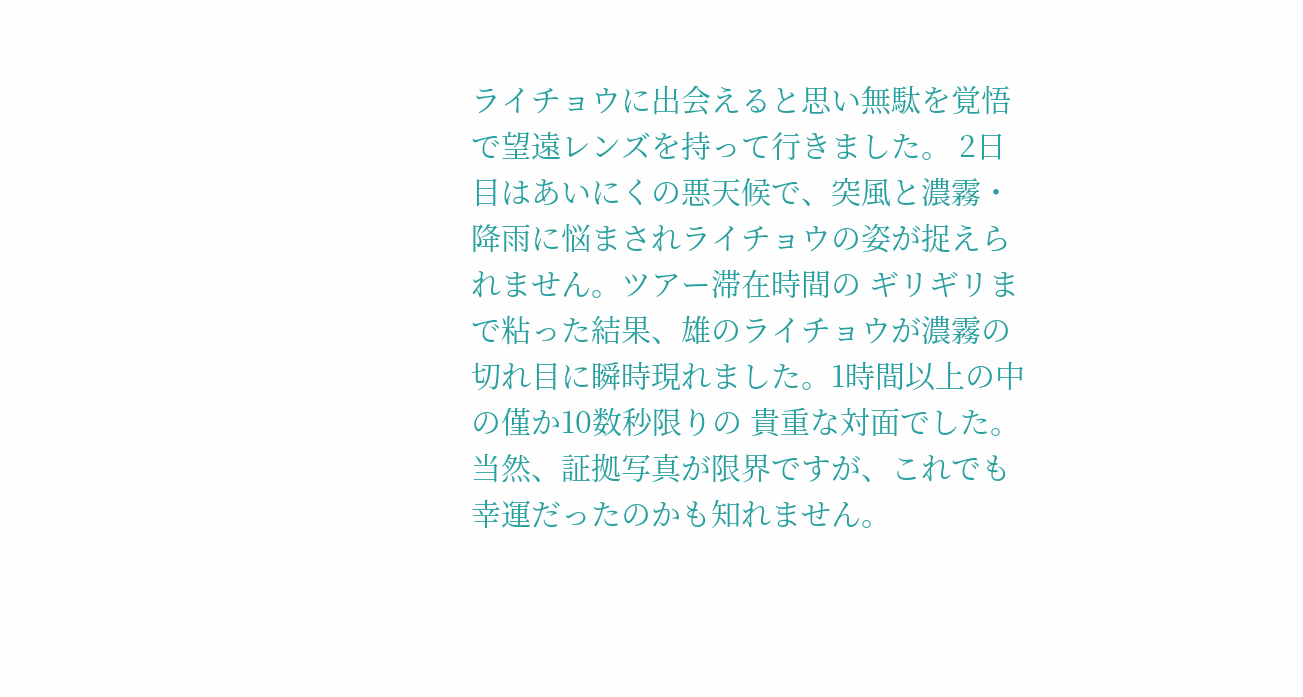ライチョウに出会えると思い無駄を覚悟で望遠レンズを持って行きました。 2日目はあいにくの悪天候で、突風と濃霧・降雨に悩まされライチョウの姿が捉えられません。ツアー滞在時間の ギリギリまで粘った結果、雄のライチョウが濃霧の切れ目に瞬時現れました。1時間以上の中の僅か10数秒限りの 貴重な対面でした。当然、証拠写真が限界ですが、これでも幸運だったのかも知れません。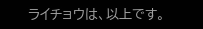ライチョウは、以上です。